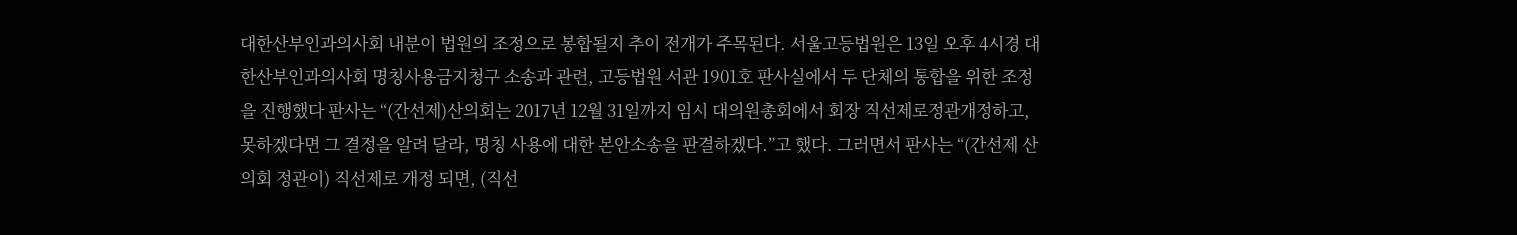대한산부인과의사회 내분이 법원의 조정으로 봉합될지 추이 전개가 주목된다. 서울고등법원은 13일 오후 4시경 대한산부인과의사회 명칭사용금지청구 소송과 관련, 고등법원 서관 1901호 판사실에서 두 단체의 통합을 위한 조정을 진행했다 판사는 “(간선제)산의회는 2017년 12월 31일까지 임시 대의원총회에서 회장 직선제로정관개정하고, 못하겠다면 그 결정을 알려 달라, 명칭 사용에 대한 본안소송을 판결하겠다.”고 했다. 그러면서 판사는 “(간선제 산의회 정관이) 직선제로 개정 되면, (직선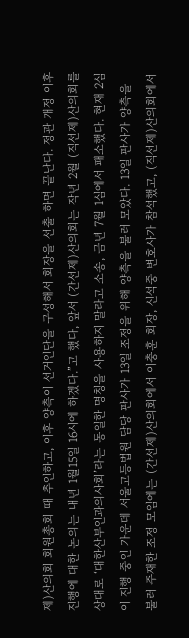제)산의회 회원총회 때 추인하고, 이후 양측이 선거인단을 구성해서 회장을 선출 하면 끝난다. 정관 개정 이후 진행에 대한 논의는 내년 1월15일 16시에 하겠다.”고 했다, 앞서 (간선제)산의회는 작년 2월 (직선제)산의회를 상대로 ‘대한산부인과의사회’라는 동일한 명칭을 사용하지 말라고 소송, 금년 7월 1심에서 패소했다. 현재 2심이 진행 중인 가운데 서울고등법원 담당 판사가 13일 조정을 위해 양측을 불러 모았다. 13일 판사가 양측을 불러 주재한 조정 모임에는 (간선제)산의회에서 이충훈 회장, 신석중 변호사가 참석했고, (직선제)산의회에서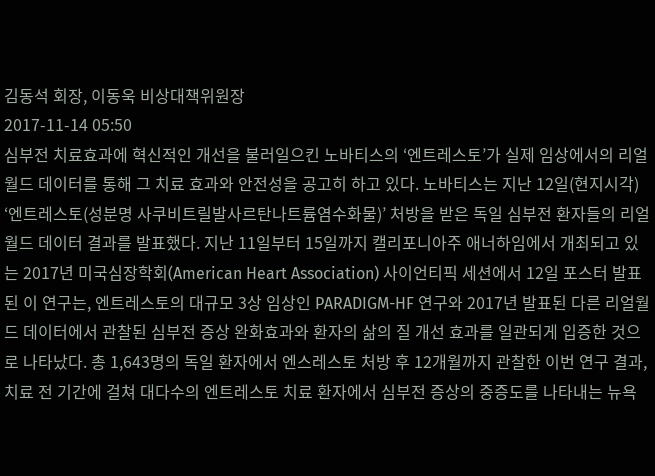김동석 회장, 이동욱 비상대책위원장
2017-11-14 05:50
심부전 치료효과에 혁신적인 개선을 불러일으킨 노바티스의 ‘엔트레스토’가 실제 임상에서의 리얼월드 데이터를 통해 그 치료 효과와 안전성을 공고히 하고 있다. 노바티스는 지난 12일(현지시각) ‘엔트레스토(성분명 사쿠비트릴발사르탄나트륨염수화물)’ 처방을 받은 독일 심부전 환자들의 리얼월드 데이터 결과를 발표했다. 지난 11일부터 15일까지 캘리포니아주 애너하임에서 개최되고 있는 2017년 미국심장학회(American Heart Association) 사이언티픽 세션에서 12일 포스터 발표된 이 연구는, 엔트레스토의 대규모 3상 임상인 PARADIGM-HF 연구와 2017년 발표된 다른 리얼월드 데이터에서 관찰된 심부전 증상 완화효과와 환자의 삶의 질 개선 효과를 일관되게 입증한 것으로 나타났다. 총 1,643명의 독일 환자에서 엔스레스토 처방 후 12개월까지 관찰한 이번 연구 결과, 치료 전 기간에 걸쳐 대다수의 엔트레스토 치료 환자에서 심부전 증상의 중증도를 나타내는 뉴욕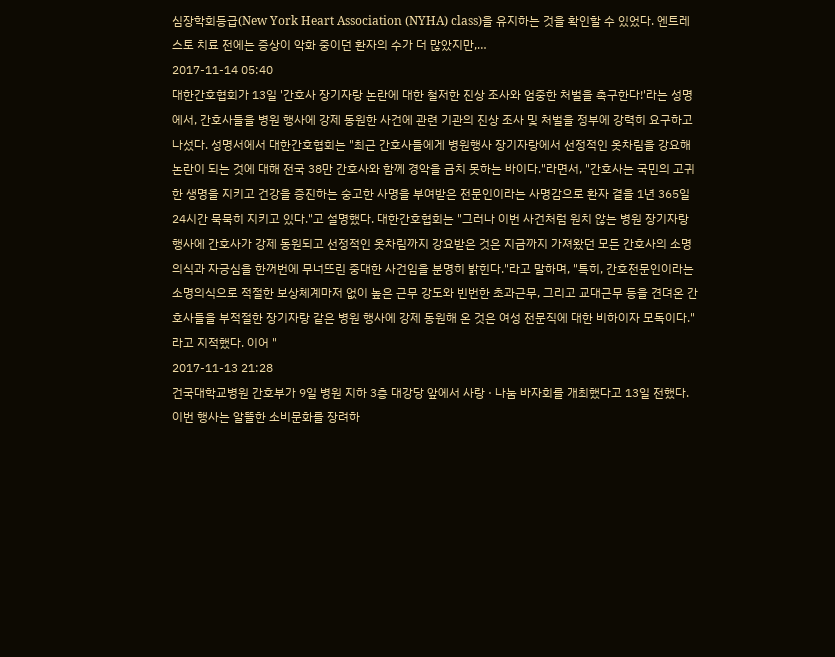심장학회등급(New York Heart Association (NYHA) class)을 유지하는 것을 확인할 수 있었다. 엔트레스토 치료 전에는 증상이 악화 중이던 환자의 수가 더 많았지만,…
2017-11-14 05:40
대한간호협회가 13일 '간호사 장기자랑 논란에 대한 철저한 진상 조사와 엄중한 처벌을 촉구한다!'라는 성명에서, 간호사들을 병원 행사에 강제 동원한 사건에 관련 기관의 진상 조사 및 처벌을 정부에 강력히 요구하고 나섰다. 성명서에서 대한간호협회는 "최근 간호사들에게 병원행사 장기자랑에서 선정적인 옷차림을 강요해 논란이 되는 것에 대해 전국 38만 간호사와 함께 경악을 금치 못하는 바이다."라면서, "간호사는 국민의 고귀한 생명을 지키고 건강을 증진하는 숭고한 사명을 부여받은 전문인이라는 사명감으로 환자 곁을 1년 365일 24시간 묵묵히 지키고 있다."고 설명했다. 대한간호협회는 "그러나 이번 사건처럼 원치 않는 병원 장기자랑 행사에 간호사가 강제 동원되고 선정적인 옷차림까지 강요받은 것은 지금까지 가져왔던 모든 간호사의 소명의식과 자긍심을 한꺼번에 무너뜨린 중대한 사건임을 분명히 밝힌다."라고 말하며, "특히, 간호전문인이라는 소명의식으로 적절한 보상체계마저 없이 높은 근무 강도와 빈번한 초과근무, 그리고 교대근무 등을 견뎌온 간호사들을 부적절한 장기자랑 같은 병원 행사에 강제 동원해 온 것은 여성 전문직에 대한 비하이자 모독이다."라고 지적했다. 이어 "
2017-11-13 21:28
건국대학교병원 간호부가 9일 병원 지하 3층 대강당 앞에서 사랑 · 나눔 바자회를 개최했다고 13일 전했다. 이번 행사는 알뜰한 소비문화를 장려하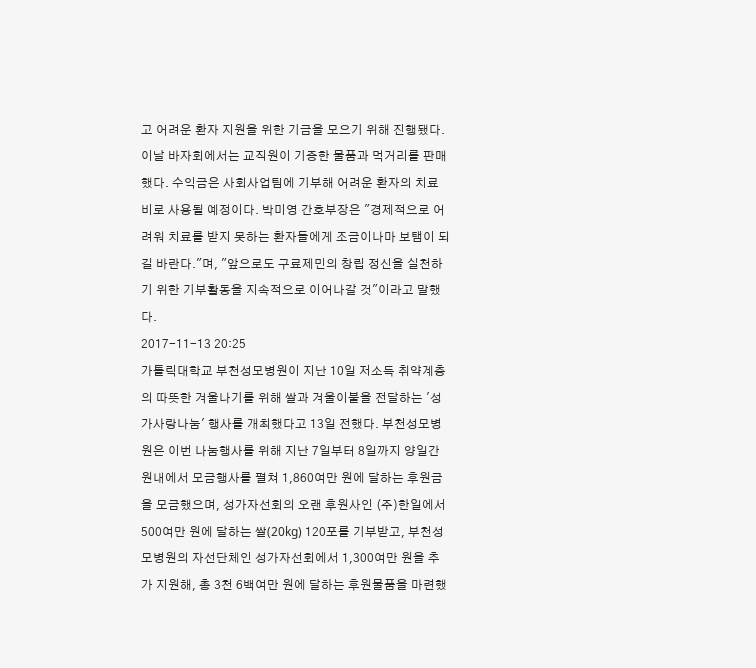고 어려운 환자 지원을 위한 기금을 모으기 위해 진행됐다. 이날 바자회에서는 교직원이 기증한 물품과 먹거리를 판매했다. 수익금은 사회사업팀에 기부해 어려운 환자의 치료비로 사용될 예정이다. 박미영 간호부장은 "경제적으로 어려워 치료를 받지 못하는 환자들에게 조금이나마 보탬이 되길 바란다."며, "앞으로도 구료제민의 창립 정신을 실천하기 위한 기부활동을 지속적으로 이어나갈 것"이라고 말했다.
2017-11-13 20:25
가톨릭대학교 부천성모병원이 지난 10일 저소득 취약계층의 따뜻한 겨울나기를 위해 쌀과 겨울이불을 전달하는 '성가사랑나눔' 행사를 개최했다고 13일 전했다. 부천성모병원은 이번 나눔행사를 위해 지난 7일부터 8일까지 양일간 원내에서 모금행사를 펼쳐 1,860여만 원에 달하는 후원금을 모금했으며, 성가자선회의 오랜 후원사인 (주)한일에서 500여만 원에 달하는 쌀(20kg) 120포를 기부받고, 부천성모병원의 자선단체인 성가자선회에서 1,300여만 원을 추가 지원해, 총 3천 6백여만 원에 달하는 후원물품을 마련했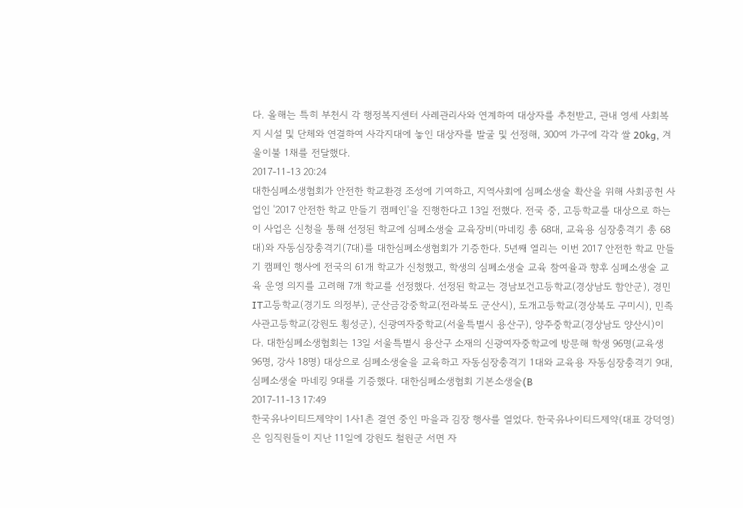다. 올해는 특히 부천시 각 행정복지센터 사례관리사와 연계하여 대상자를 추천받고, 관내 영세 사회복지 시설 및 단체와 연결하여 사각지대에 놓인 대상자를 발굴 및 선정해, 300여 가구에 각각 쌀 20kg, 겨울이불 1채를 전달했다.
2017-11-13 20:24
대한심폐소생협회가 안전한 학교환경 조성에 기여하고, 지역사회에 심폐소생술 확산을 위해 사회공헌 사업인 '2017 안전한 학교 만들기 캠페인'을 진행한다고 13일 전했다. 전국 중, 고등학교를 대상으로 하는 이 사업은 신청을 통해 선정된 학교에 심폐소생술 교육장비(마네킹 총 68대, 교육용 심장충격기 총 68대)와 자동심장충격기(7대)를 대한심폐소생협회가 기증한다. 5년째 열리는 이번 2017 안전한 학교 만들기 캠페인 행사에 전국의 61개 학교가 신청했고, 학생의 심폐소생술 교육 참여율과 향후 심폐소생술 교육 운영 의지를 고려해 7개 학교를 선정했다. 선정된 학교는 경남보건고등학교(경상남도 함안군), 경민IT고등학교(경기도 의정부), 군산금강중학교(전라북도 군산시), 도개고등학교(경상북도 구미시), 민족사관고등학교(강원도 횡성군), 신광여자중학교(서울특별시 용산구), 양주중학교(경상남도 양산시)이다. 대한심폐소생협회는 13일 서울특별시 용산구 소재의 신광여자중학교에 방문해 학생 96명(교육생 96명, 강사 18명) 대상으로 심폐소생술을 교육하고 자동심장충격기 1대와 교육용 자동심장충격기 9대, 심폐소생술 마네킹 9대를 기증했다. 대한심폐소생협회 기본소생술(B
2017-11-13 17:49
한국유나이티드제약이 1사1촌 결연 중인 마을과 김장 행사를 열었다. 한국유나이티드제약(대표 강덕영)은 임직원들이 지난 11일에 강원도 철원군 서면 자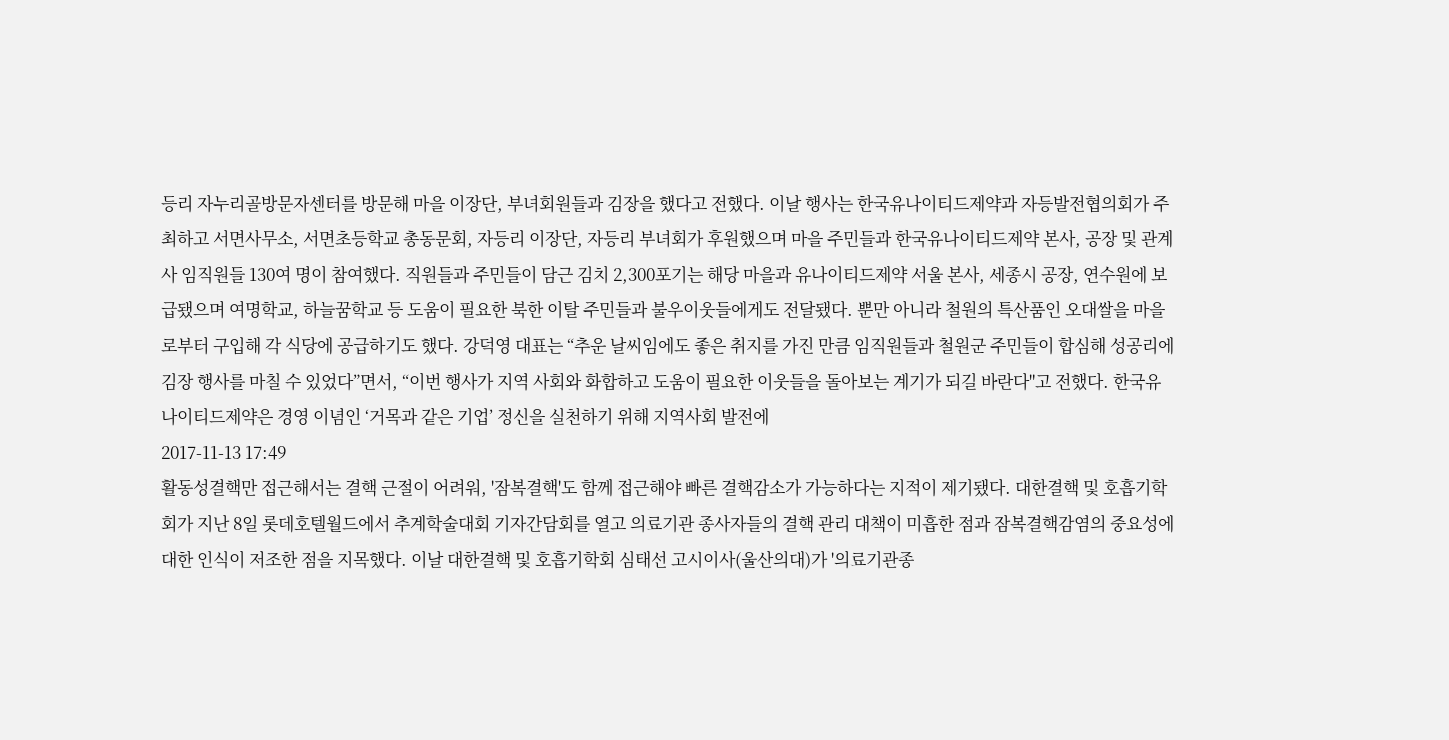등리 자누리골방문자센터를 방문해 마을 이장단, 부녀회원들과 김장을 했다고 전했다. 이날 행사는 한국유나이티드제약과 자등발전협의회가 주최하고 서면사무소, 서면초등학교 총동문회, 자등리 이장단, 자등리 부녀회가 후원했으며 마을 주민들과 한국유나이티드제약 본사, 공장 및 관계사 임직원들 130여 명이 참여했다. 직원들과 주민들이 담근 김치 2,300포기는 해당 마을과 유나이티드제약 서울 본사, 세종시 공장, 연수원에 보급됐으며 여명학교, 하늘꿈학교 등 도움이 필요한 북한 이탈 주민들과 불우이웃들에게도 전달됐다. 뿐만 아니라 철원의 특산품인 오대쌀을 마을로부터 구입해 각 식당에 공급하기도 했다. 강덕영 대표는 “추운 날씨임에도 좋은 취지를 가진 만큼 임직원들과 철원군 주민들이 합심해 성공리에 김장 행사를 마칠 수 있었다”면서, “이번 행사가 지역 사회와 화합하고 도움이 필요한 이웃들을 돌아보는 계기가 되길 바란다"고 전했다. 한국유나이티드제약은 경영 이념인 ‘거목과 같은 기업’ 정신을 실천하기 위해 지역사회 발전에
2017-11-13 17:49
활동성결핵만 접근해서는 결핵 근절이 어려워, '잠복결핵'도 함께 접근해야 빠른 결핵감소가 가능하다는 지적이 제기됐다. 대한결핵 및 호흡기학회가 지난 8일 롯데호텔월드에서 추계학술대회 기자간담회를 열고 의료기관 종사자들의 결핵 관리 대책이 미흡한 점과 잠복결핵감염의 중요성에 대한 인식이 저조한 점을 지목했다. 이날 대한결핵 및 호흡기학회 심태선 고시이사(울산의대)가 '의료기관종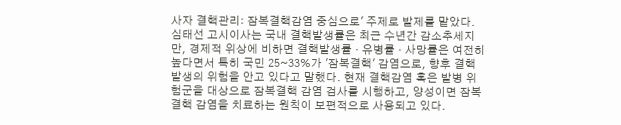사자 결핵관리: 잠복결핵감염 중심으로' 주제로 발제를 맡았다. 심태선 고시이사는 국내 결핵발생률은 최근 수년간 감소추세지만, 경제적 위상에 비하면 결핵발생률 · 유병률 · 사망률은 여전히 높다면서 특히 국민 25~33%가 '잠복결핵' 감염으로, 향후 결핵 발생의 위험을 안고 있다고 말했다. 현재 결핵감염 혹은 발병 위험군을 대상으로 잠복결핵 감염 검사를 시행하고, 양성이면 잠복결핵 감염을 치료하는 원칙이 보편적으로 사용되고 있다.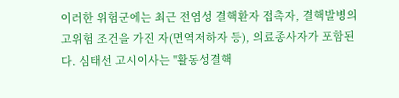이러한 위험군에는 최근 전염성 결핵환자 접촉자, 결핵발병의 고위험 조건을 가진 자(면역저하자 등), 의료종사자가 포함된다. 심태선 고시이사는 "활동성결핵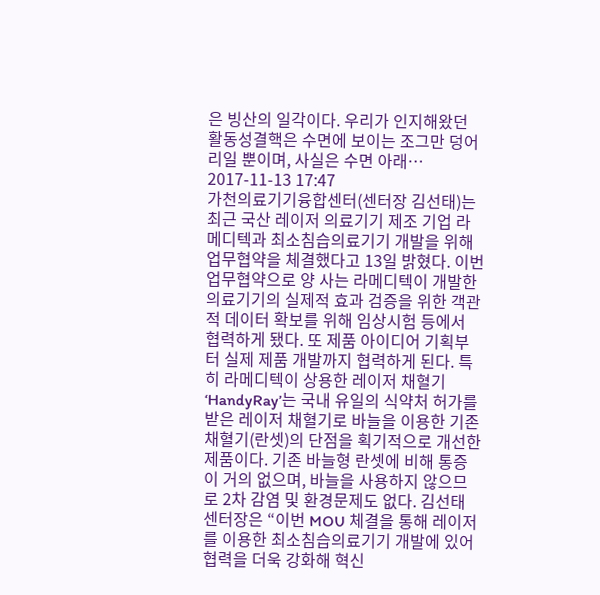은 빙산의 일각이다. 우리가 인지해왔던 활동성결핵은 수면에 보이는 조그만 덩어리일 뿐이며, 사실은 수면 아래…
2017-11-13 17:47
가천의료기기융합센터(센터장 김선태)는 최근 국산 레이저 의료기기 제조 기업 라메디텍과 최소침습의료기기 개발을 위해 업무협약을 체결했다고 13일 밝혔다. 이번 업무협약으로 양 사는 라메디텍이 개발한 의료기기의 실제적 효과 검증을 위한 객관적 데이터 확보를 위해 임상시험 등에서 협력하게 됐다. 또 제품 아이디어 기획부터 실제 제품 개발까지 협력하게 된다. 특히 라메디텍이 상용한 레이저 채혈기 ‘HandyRay’는 국내 유일의 식약처 허가를 받은 레이저 채혈기로 바늘을 이용한 기존 채혈기(란셋)의 단점을 획기적으로 개선한 제품이다. 기존 바늘형 란셋에 비해 통증이 거의 없으며, 바늘을 사용하지 않으므로 2차 감염 및 환경문제도 없다. 김선태 센터장은 “이번 MOU 체결을 통해 레이저를 이용한 최소침습의료기기 개발에 있어 협력을 더욱 강화해 혁신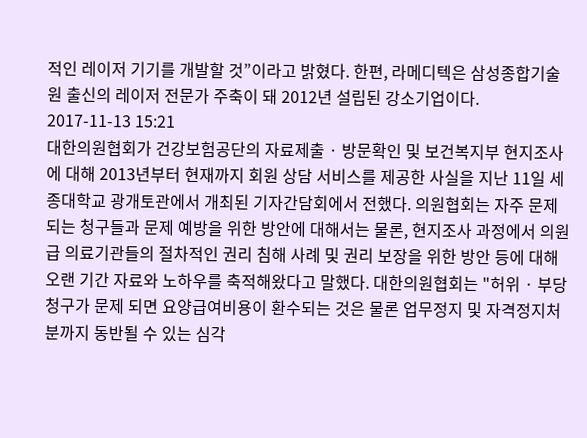적인 레이저 기기를 개발할 것”이라고 밝혔다. 한편, 라메디텍은 삼성종합기술원 출신의 레이저 전문가 주축이 돼 2012년 설립된 강소기업이다.
2017-11-13 15:21
대한의원협회가 건강보험공단의 자료제출 · 방문확인 및 보건복지부 현지조사에 대해 2013년부터 현재까지 회원 상담 서비스를 제공한 사실을 지난 11일 세종대학교 광개토관에서 개최된 기자간담회에서 전했다. 의원협회는 자주 문제 되는 청구들과 문제 예방을 위한 방안에 대해서는 물론, 현지조사 과정에서 의원급 의료기관들의 절차적인 권리 침해 사례 및 권리 보장을 위한 방안 등에 대해 오랜 기간 자료와 노하우를 축적해왔다고 말했다. 대한의원협회는 "허위 · 부당청구가 문제 되면 요양급여비용이 환수되는 것은 물론 업무정지 및 자격정지처분까지 동반될 수 있는 심각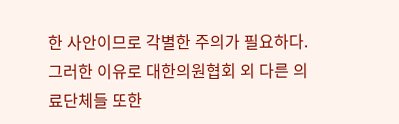한 사안이므로 각별한 주의가 필요하다. 그러한 이유로 대한의원협회 외 다른 의료단체들 또한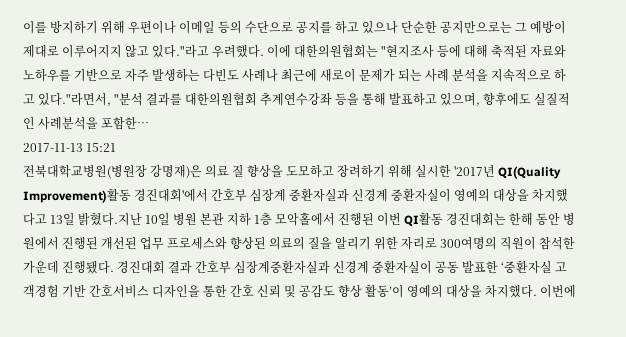이를 방지하기 위해 우편이나 이메일 등의 수단으로 공지를 하고 있으나 단순한 공지만으로는 그 예방이 제대로 이루어지지 않고 있다."라고 우려했다. 이에 대한의원협회는 "현지조사 등에 대해 축적된 자료와 노하우를 기반으로 자주 발생하는 다빈도 사례나 최근에 새로이 문제가 되는 사례 분석을 지속적으로 하고 있다."라면서, "분석 결과를 대한의원협회 추계연수강좌 등을 통해 발표하고 있으며, 향후에도 실질적인 사례분석을 포함한…
2017-11-13 15:21
전북대학교병원(병원장 강명재)은 의료 질 향상을 도모하고 장려하기 위해 실시한 '2017년 QI(Quality Improvement)활동 경진대회'에서 간호부 심장계 중환자실과 신경계 중환자실이 영예의 대상을 차지했다고 13일 밝혔다.지난 10일 병원 본관 지하 1층 모악홀에서 진행된 이번 QI활동 경진대회는 한해 동안 병원에서 진행된 개선된 업무 프로세스와 향상된 의료의 질을 알리기 위한 자리로 300여명의 직원이 참석한 가운데 진행됐다. 경진대회 결과 간호부 심장계중환자실과 신경계 중환자실이 공동 발표한 ‘중환자실 고객경험 기반 간호서비스 디자인을 통한 간호 신뢰 및 공감도 향상 활동’이 영예의 대상을 차지했다. 이번에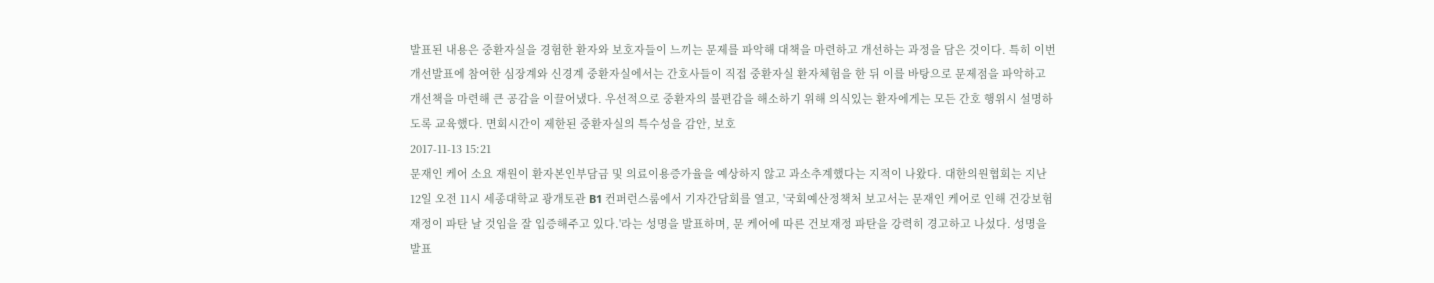발표된 내용은 중환자실을 경험한 환자와 보호자들이 느끼는 문제를 파악해 대책을 마련하고 개선하는 과정을 담은 것이다. 특히 이번 개선발표에 참여한 심장계와 신경계 중환자실에서는 간호사들이 직접 중환자실 환자체험을 한 뒤 이를 바탕으로 문제점을 파악하고 개선책을 마련해 큰 공감을 이끌어냈다. 우선적으로 중환자의 불편감을 해소하기 위해 의식있는 환자에게는 모든 간호 행위시 설명하도록 교육했다. 면회시간이 제한된 중환자실의 특수성을 감안, 보호
2017-11-13 15:21
문재인 케어 소요 재원이 환자본인부담금 및 의료이용증가율을 예상하지 않고 과소추계했다는 지적이 나왔다. 대한의원협회는 지난 12일 오전 11시 세종대학교 광개토관 B1 컨퍼런스룸에서 기자간담회를 열고, '국회예산정책처 보고서는 문재인 케어로 인해 건강보험재정이 파탄 날 것임을 잘 입증해주고 있다.'라는 성명을 발표하며, 문 케어에 따른 건보재정 파탄을 강력히 경고하고 나섰다. 성명을 발표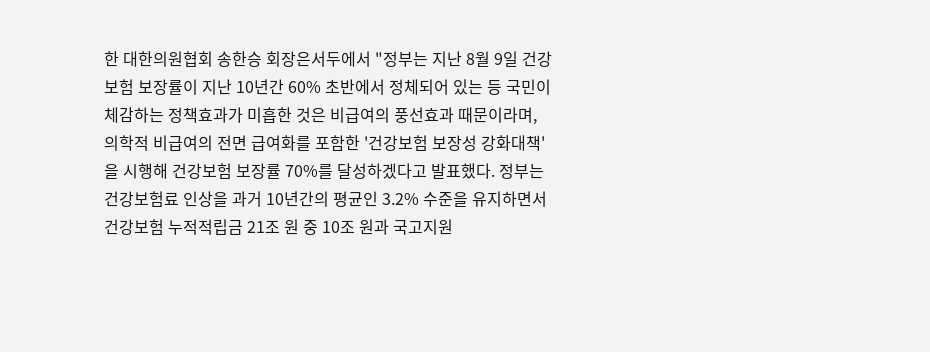한 대한의원협회 송한승 회장은서두에서 "정부는 지난 8월 9일 건강보험 보장률이 지난 10년간 60% 초반에서 정체되어 있는 등 국민이 체감하는 정책효과가 미흡한 것은 비급여의 풍선효과 때문이라며, 의학적 비급여의 전면 급여화를 포함한 '건강보험 보장성 강화대책'을 시행해 건강보험 보장률 70%를 달성하겠다고 발표했다. 정부는 건강보험료 인상을 과거 10년간의 평균인 3.2% 수준을 유지하면서 건강보험 누적적립금 21조 원 중 10조 원과 국고지원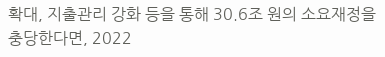확대, 지출관리 강화 등을 통해 30.6조 원의 소요재정을 충당한다면, 2022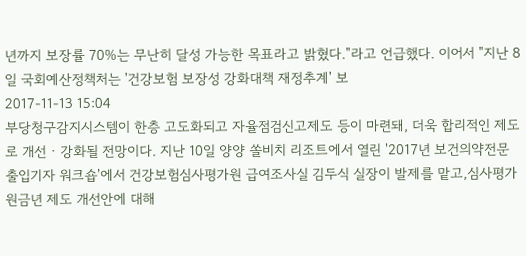년까지 보장률 70%는 무난히 달성 가능한 목표라고 밝혔다."라고 언급했다. 이어서 "지난 8일 국회예산정책처는 '건강보험 보장성 강화대책 재정추계' 보
2017-11-13 15:04
부당청구감지시스템이 한층 고도화되고 자율점검신고제도 등이 마련돼, 더욱 합리적인 제도로 개선 · 강화될 전망이다. 지난 10일 양양 쏠비치 리조트에서 열린 '2017년 보건의약전문 출입기자 워크숍'에서 건강보험심사평가원 급여조사실 김두식 실장이 발제를 맡고,심사평가원금년 제도 개선안에 대해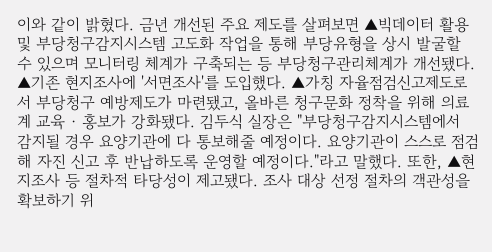이와 같이 밝혔다. 금년 개선된 주요 제도를 살펴보면 ▲빅데이터 활용 및 부당청구감지시스템 고도화 작업을 통해 부당유형을 상시 발굴할 수 있으며 모니터링 체계가 구축되는 등 부당청구관리체계가 개선됐다. ▲기존 현지조사에 '서면조사'를 도입했다. ▲가칭 자율점검신고제도로서 부당청구 예방제도가 마련됐고, 올바른 청구문화 정착을 위해 의료계 교육 · 홍보가 강화됐다. 김두식 실장은 "부당청구감지시스템에서 감지될 경우 요양기관에 다 통보해줄 예정이다. 요양기관이 스스로 점검해 자진 신고 후 반납하도록 운영할 예정이다."라고 말했다. 또한, ▲현지조사 등 절차적 타당성이 제고됐다. 조사 대상 선정 절차의 객관성을 확보하기 위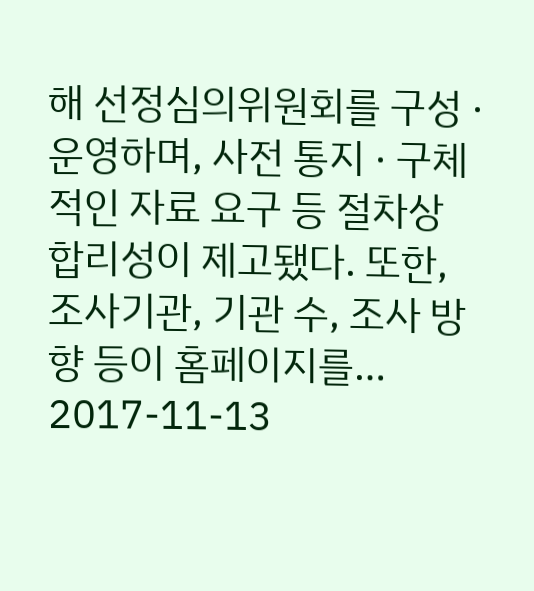해 선정심의위원회를 구성 · 운영하며, 사전 통지 · 구체적인 자료 요구 등 절차상 합리성이 제고됐다. 또한, 조사기관, 기관 수, 조사 방향 등이 홈페이지를…
2017-11-13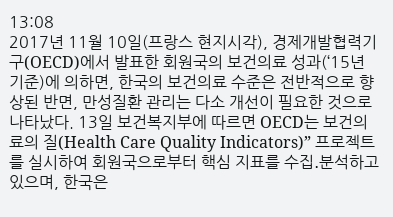13:08
2017년 11월 10일(프랑스 현지시각), 경제개발협력기구(OECD)에서 발표한 회원국의 보건의료 성과(‘15년 기준)에 의하면, 한국의 보건의료 수준은 전반적으로 향상된 반면, 만성질환 관리는 다소 개선이 필요한 것으로 나타났다. 13일 보건복지부에 따르면 OECD는 보건의료의 질(Health Care Quality Indicators)” 프로젝트를 실시하여 회원국으로부터 핵심 지표를 수집․분석하고 있으며, 한국은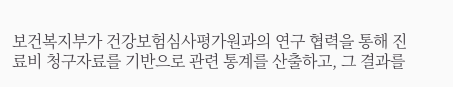보건복지부가 건강보험심사평가원과의 연구 협력을 통해 진료비 청구자료를 기반으로 관련 통계를 산출하고, 그 결과를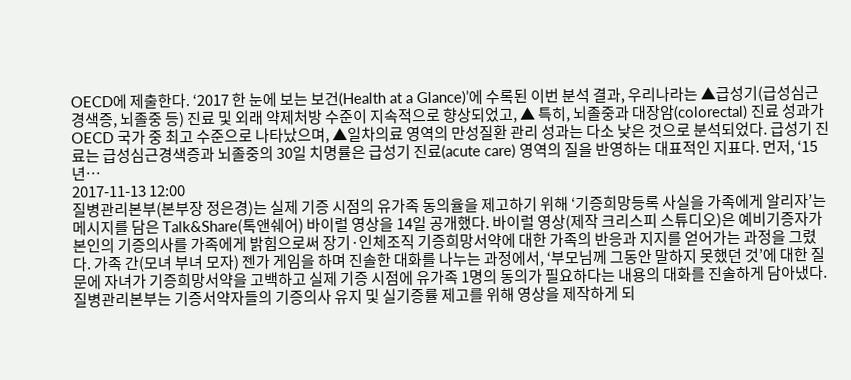OECD에 제출한다. ‘2017 한 눈에 보는 보건(Health at a Glance)’에 수록된 이번 분석 결과, 우리나라는 ▲급성기(급성심근경색증, 뇌졸중 등) 진료 및 외래 약제처방 수준이 지속적으로 향상되었고, ▲ 특히, 뇌졸중과 대장암(colorectal) 진료 성과가 OECD 국가 중 최고 수준으로 나타났으며, ▲일차의료 영역의 만성질환 관리 성과는 다소 낮은 것으로 분석되었다. 급성기 진료는 급성심근경색증과 뇌졸중의 30일 치명률은 급성기 진료(acute care) 영역의 질을 반영하는 대표적인 지표다. 먼저, ‘15년…
2017-11-13 12:00
질병관리본부(본부장 정은경)는 실제 기증 시점의 유가족 동의율을 제고하기 위해 ‘기증희망등록 사실을 가족에게 알리자’는 메시지를 담은 Talk&Share(톡앤쉐어) 바이럴 영상을 14일 공개했다. 바이럴 영상(제작 크리스피 스튜디오)은 예비기증자가 본인의 기증의사를 가족에게 밝힘으로써 장기·인체조직 기증희망서약에 대한 가족의 반응과 지지를 얻어가는 과정을 그렸다. 가족 간(모녀 부녀 모자) 젠가 게임을 하며 진솔한 대화를 나누는 과정에서, ‘부모님께 그동안 말하지 못했던 것’에 대한 질문에 자녀가 기증희망서약을 고백하고 실제 기증 시점에 유가족 1명의 동의가 필요하다는 내용의 대화를 진솔하게 담아냈다. 질병관리본부는 기증서약자들의 기증의사 유지 및 실기증률 제고를 위해 영상을 제작하게 되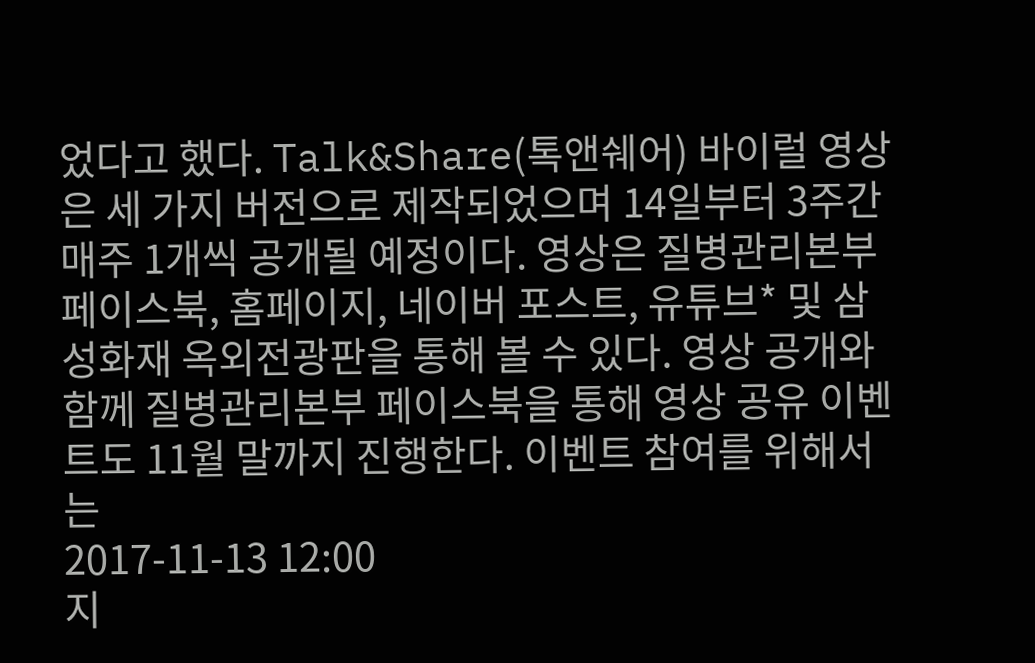었다고 했다. Talk&Share(톡앤쉐어) 바이럴 영상은 세 가지 버전으로 제작되었으며 14일부터 3주간 매주 1개씩 공개될 예정이다. 영상은 질병관리본부 페이스북, 홈페이지, 네이버 포스트, 유튜브* 및 삼성화재 옥외전광판을 통해 볼 수 있다. 영상 공개와 함께 질병관리본부 페이스북을 통해 영상 공유 이벤트도 11월 말까지 진행한다. 이벤트 참여를 위해서는
2017-11-13 12:00
지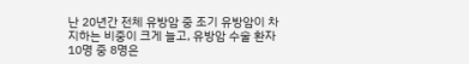난 20년간 전체 유방암 중 조기 유방암이 차지하는 비중이 크게 늘고, 유방암 수술 환자 10명 중 8명은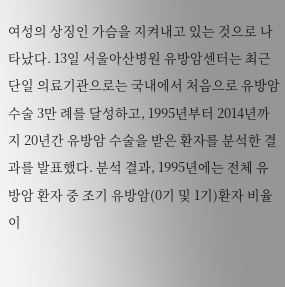여성의 상징인 가슴을 지켜내고 있는 것으로 나타났다. 13일 서울아산병원 유방암센터는 최근 단일 의료기관으로는 국내에서 처음으로 유방암 수술 3만 례를 달성하고, 1995년부터 2014년까지 20년간 유방암 수술을 받은 환자를 분석한 결과를 발표했다. 분석 결과, 1995년에는 전체 유방암 환자 중 조기 유방암(0기 및 1기)환자 비율이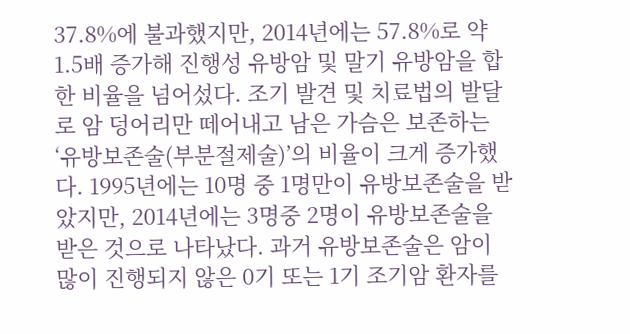37.8%에 불과했지만, 2014년에는 57.8%로 약 1.5배 증가해 진행성 유방암 및 말기 유방암을 합한 비율을 넘어섰다. 조기 발견 및 치료법의 발달로 암 덩어리만 떼어내고 남은 가슴은 보존하는 ‘유방보존술(부분절제술)’의 비율이 크게 증가했다. 1995년에는 10명 중 1명만이 유방보존술을 받았지만, 2014년에는 3명중 2명이 유방보존술을 받은 것으로 나타났다. 과거 유방보존술은 암이 많이 진행되지 않은 0기 또는 1기 조기암 환자를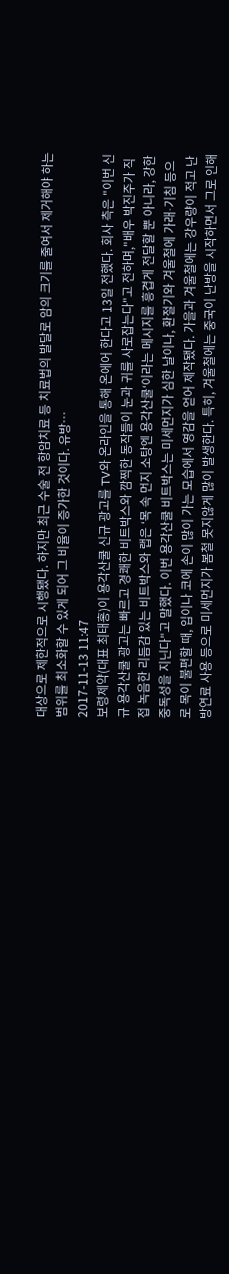대상으로 제한적으로 시행됐다. 하지만 최근 수술 전 항암치료 등 치료법의 발달로 암의 크기를 줄여서 제거해야 하는 범위를 최소화할 수 있게 되어 그 비율이 증가한 것이다. 유방…
2017-11-13 11:47
보령제약(대표 최태홍)이 용각산쿨 신규 광고를 TV와 온라인을 통해 온에어 한다고 13일 전했다. 회사 측은 "이번 신규 용각산쿨 광고는 빠르고 경쾌한 비트박스와 깜찍한 동작들이 눈과 귀를 사로잡는다"고 전하며,"배우 박진주가 직접 녹음한 리듬감 있는 비트박스와 랩은 ‘목 속 먼지 소탕엔 용각산쿨‘이라는 메시지를 흥겹게 전달할 뿐 아니라, 강한 중독성을 지닌다"고 말했다. 이번 용각산쿨 비트박스는 미세먼지가 심한 날이나, 환절기와 겨울철에 가래∙기침 등으로 목이 불편할 때, 입이나 코에 손이 많이 가는 모습에서 영감을 얻어 제작됐다. 가을과 겨울철에는 강우량이 적고 난방연료 사용 등으로 미세먼지가 봄철 못지않게 많이 발생한다. 특히, 겨울철에는 중국이 난방을 시작하면서 그로 인해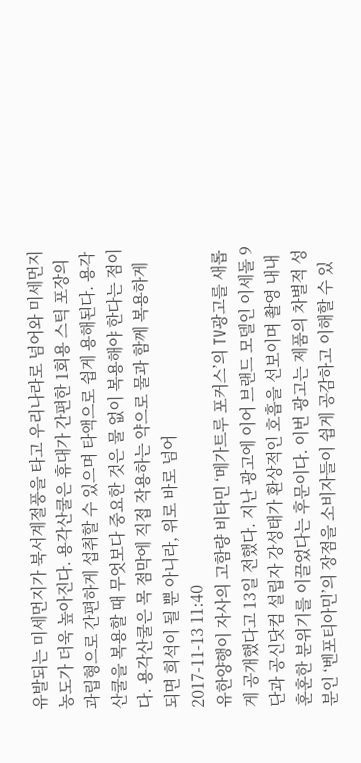유발되는 미세먼지가 북서계절풍을 타고 우리나라로 넘어와 미세먼지 농도가 더욱 높아진다. 용각산쿨은 휴대가 간편한 1회용 스틱 포장의 과립형으로 간편하게 섭취할 수 있으며 타액으로 쉽게 용해된다. 용각산쿨을 복용할 때 무엇보다 중요한 것은 물 없이 복용해야 한다는 점이다. 용각산쿨은 목 점막에 직접 작용하는 약으로 물과 함께 복용하게 되면 희석이 될 뿐 아니라, 위로 바로 넘어
2017-11-13 11:40
유한양행이 자사의 고함량 비타민 ‘메가트루 포커스’의 TV광고를 새롭게 공개했다고 13일 전했다. 지난 광고에 이어 브랜드 모델인 이세돌 9단과 공신닷컴 설립자 강성태가 환상적인 호흡을 선보이며 촬영 내내 훈훈한 분위기를 이끌었다는 후문이다. 이번 광고는 제품의 차별적 성분인 ‘벤포티아민’의 장점을 소비자들이 쉽게 공감하고 이해할 수 있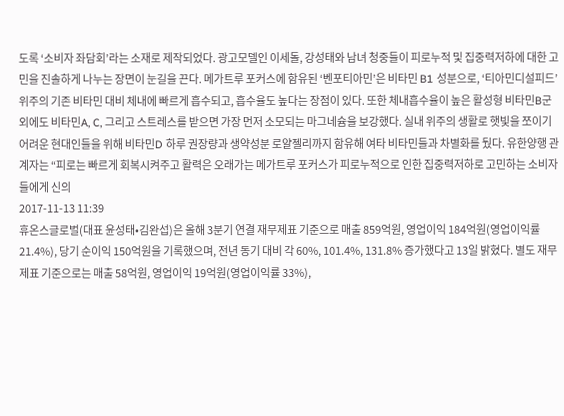도록 ‘소비자 좌담회’라는 소재로 제작되었다. 광고모델인 이세돌, 강성태와 남녀 청중들이 피로누적 및 집중력저하에 대한 고민을 진솔하게 나누는 장면이 눈길을 끈다. 메가트루 포커스에 함유된 ‘벤포티아민’은 비타민 B1 성분으로, ‘티아민디설피드’ 위주의 기존 비타민 대비 체내에 빠르게 흡수되고, 흡수율도 높다는 장점이 있다. 또한 체내흡수율이 높은 활성형 비타민B군 외에도 비타민A, C, 그리고 스트레스를 받으면 가장 먼저 소모되는 마그네슘을 보강했다. 실내 위주의 생활로 햇빛을 쪼이기 어려운 현대인들을 위해 비타민D 하루 권장량과 생약성분 로얄젤리까지 함유해 여타 비타민들과 차별화를 뒀다. 유한양행 관계자는 “피로는 빠르게 회복시켜주고 활력은 오래가는 메가트루 포커스가 피로누적으로 인한 집중력저하로 고민하는 소비자들에게 신의
2017-11-13 11:39
휴온스글로벌(대표 윤성태•김완섭)은 올해 3분기 연결 재무제표 기준으로 매출 859억원, 영업이익 184억원(영업이익률 21.4%), 당기 순이익 150억원을 기록했으며, 전년 동기 대비 각 60%, 101.4%, 131.8% 증가했다고 13일 밝혔다. 별도 재무제표 기준으로는 매출 58억원, 영업이익 19억원(영업이익률 33%),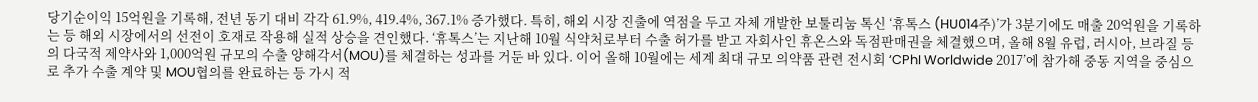당기순이익 15억원을 기록해, 전년 동기 대비 각각 61.9%, 419.4%, 367.1% 증가했다. 특히, 해외 시장 진출에 역점을 두고 자체 개발한 보툴리눔 톡신 ‘휴톡스 (HU014주)’가 3분기에도 매출 20억원을 기록하는 등 해외 시장에서의 선전이 호재로 작용해 실적 상승을 견인했다. ‘휴톡스’는 지난해 10월 식약처로부터 수출 허가를 받고 자회사인 휴온스와 독점판매권을 체결했으며, 올해 8월 유럽, 러시아, 브라질 등의 다국적 제약사와 1,000억원 규모의 수출 양해각서(MOU)를 체결하는 성과를 거둔 바 있다. 이어 올해 10월에는 세계 최대 규모 의약품 관련 전시회 ‘CPhI Worldwide 2017’에 참가해 중동 지역을 중심으로 추가 수출 계약 및 MOU협의를 완료하는 등 가시 적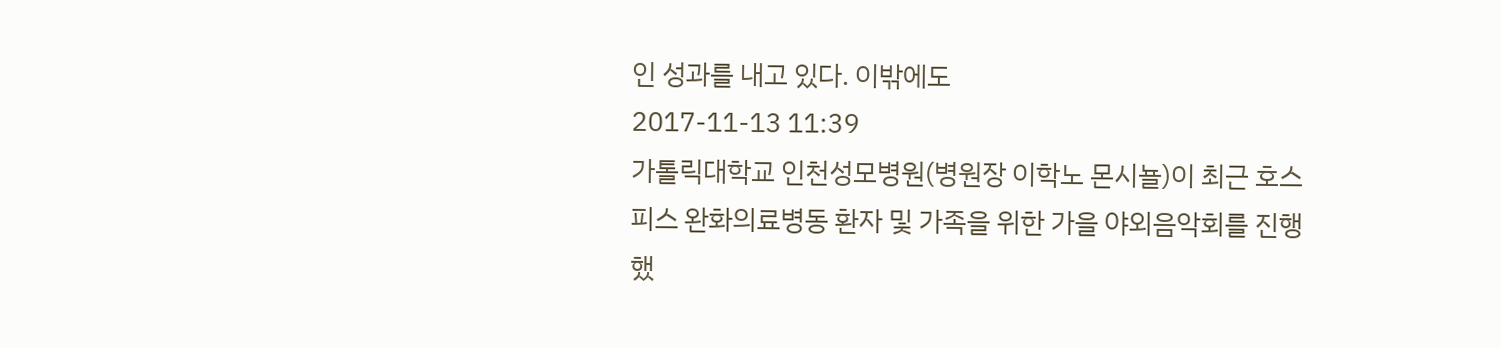인 성과를 내고 있다. 이밖에도
2017-11-13 11:39
가톨릭대학교 인천성모병원(병원장 이학노 몬시뇰)이 최근 호스피스 완화의료병동 환자 및 가족을 위한 가을 야외음악회를 진행했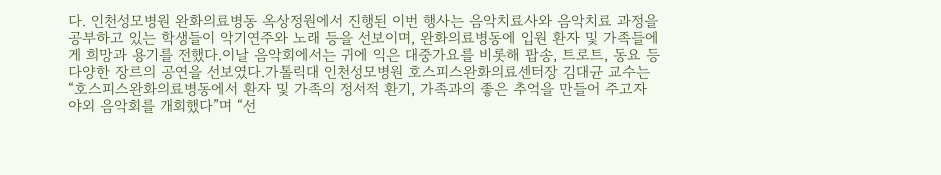다. 인천성모병원 완화의료병동 옥상정원에서 진행된 이번 행사는 음악치료사와 음악치료 과정을 공부하고 있는 학생들이 악기연주와 노래 등을 선보이며, 완화의료병동에 입원 환자 및 가족들에게 희망과 용기를 전했다.이날 음악회에서는 귀에 익은 대중가요를 비롯해 팝송, 트로트, 동요 등 다양한 장르의 공연을 선보였다.가톨릭대 인천성모병원 호스피스완화의료센터장 김대균 교수는 “호스피스완화의료병동에서 환자 및 가족의 정서적 환기, 가족과의 좋은 추억을 만들어 주고자 야외 음악회를 개회했다”며 “선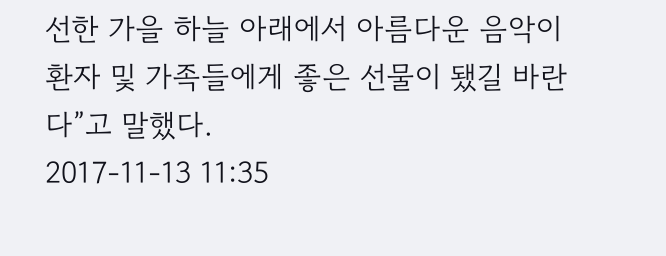선한 가을 하늘 아래에서 아름다운 음악이 환자 및 가족들에게 좋은 선물이 됐길 바란다”고 말했다.
2017-11-13 11:35